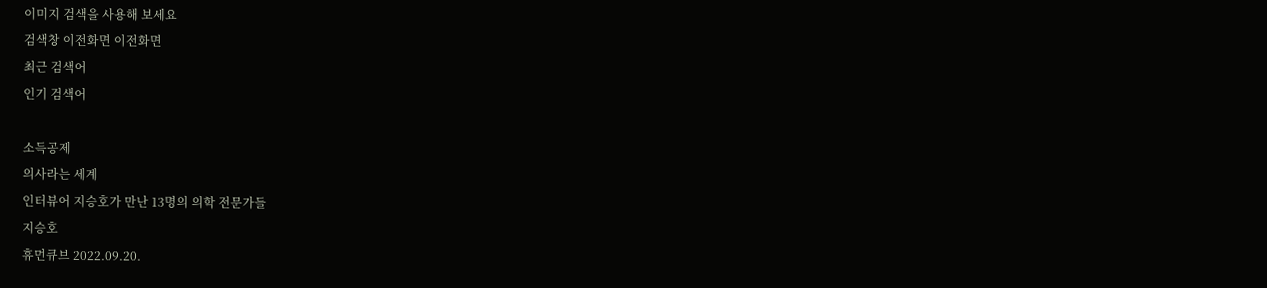이미지 검색을 사용해 보세요
검색창 이전화면 이전화면
최근 검색어
인기 검색어

소득공제
의사라는 세계
인터뷰어 지승호가 만난 13명의 의학 전문가들
지승호
휴먼큐브 2022.09.20.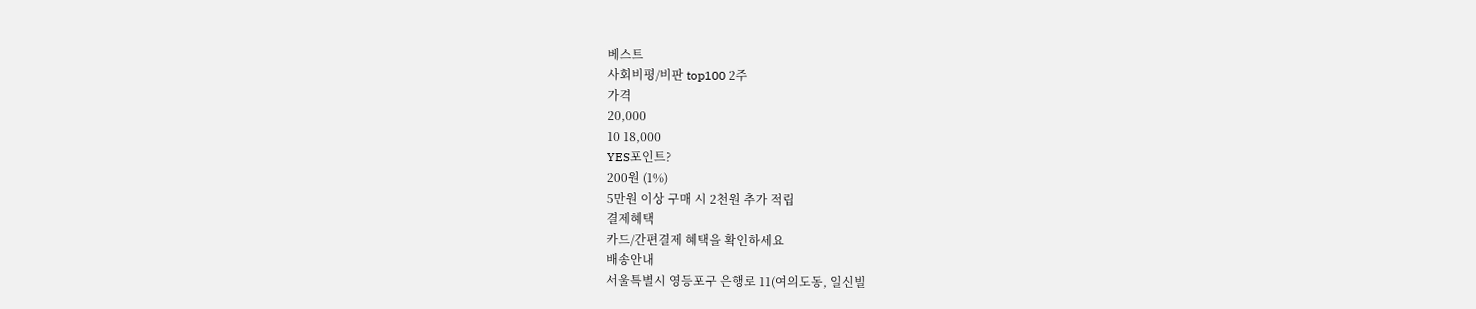베스트
사회비평/비판 top100 2주
가격
20,000
10 18,000
YES포인트?
200원 (1%)
5만원 이상 구매 시 2천원 추가 적립
결제혜택
카드/간편결제 혜택을 확인하세요
배송안내
서울특별시 영등포구 은행로 11(여의도동, 일신빌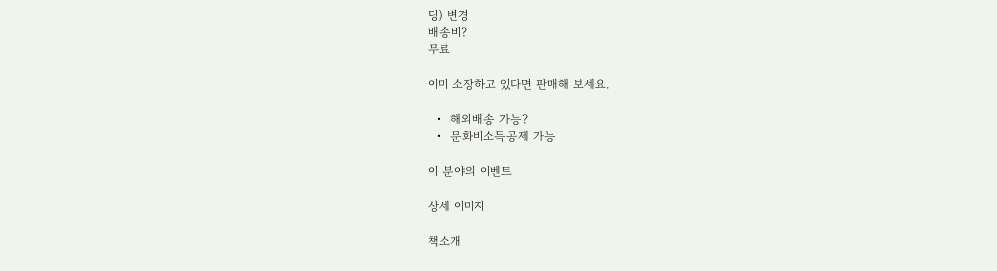딩) 변경
배송비?
무료

이미 소장하고 있다면 판매해 보세요.

  •  해외배송 가능?
  •  문화비소득공제 가능

이 분야의 이벤트

상세 이미지

책소개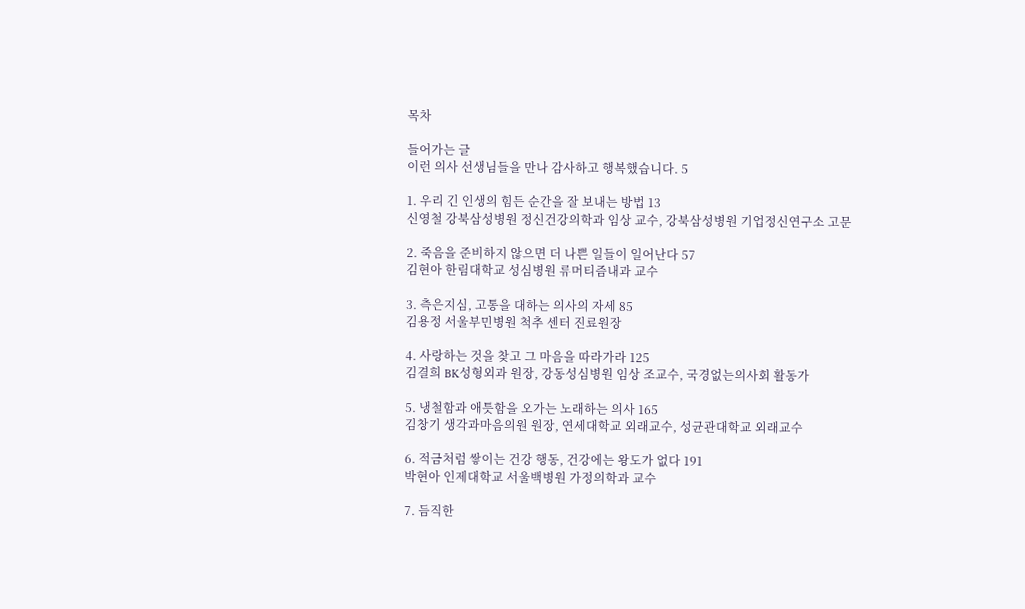목차

들어가는 글
이런 의사 선생님들을 만나 감사하고 행복했습니다. 5

1. 우리 긴 인생의 힘든 순간을 잘 보내는 방법 13
신영철 강북삼성병원 정신건강의학과 임상 교수, 강북삼성병원 기업정신연구소 고문

2. 죽음을 준비하지 않으면 더 나쁜 일들이 일어난다 57
김현아 한림대학교 성심병원 류머티즘내과 교수

3. 측은지심, 고통을 대하는 의사의 자세 85
김용정 서울부민병원 척추 센터 진료원장

4. 사랑하는 것을 찾고 그 마음을 따라가라 125
김결희 BK성형외과 원장, 강동성심병원 임상 조교수, 국경없는의사회 활동가

5. 냉철함과 애틋함을 오가는 노래하는 의사 165
김창기 생각과마음의원 원장, 연세대학교 외래교수, 성균관대학교 외래교수

6. 적금처럼 쌓이는 건강 행동, 건강에는 왕도가 없다 191
박현아 인제대학교 서울백병원 가정의학과 교수

7. 듬직한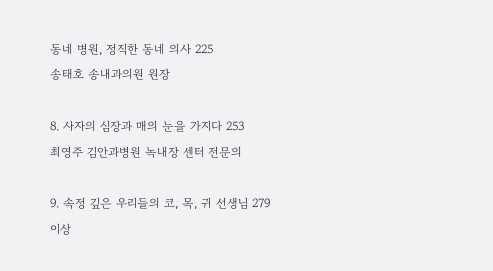동네 병원, 정직한 동네 의사 225
송태호 송내과의원 원장

8. 사자의 심장과 매의 눈을 가지다 253
최영주 김안과병원 녹내장 센터 전문의

9. 속정 깊은 우리들의 코, 목, 귀 선생님 279
이상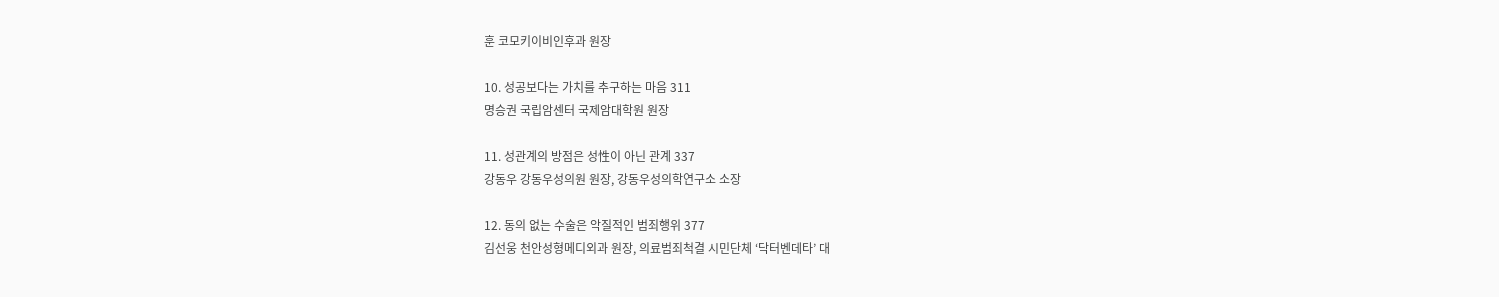훈 코모키이비인후과 원장

10. 성공보다는 가치를 추구하는 마음 311
명승권 국립암센터 국제암대학원 원장

11. 성관계의 방점은 성性이 아닌 관계 337
강동우 강동우성의원 원장, 강동우성의학연구소 소장

12. 동의 없는 수술은 악질적인 범죄행위 377
김선웅 천안성형메디외과 원장, 의료범죄척결 시민단체 ‘닥터벤데타’ 대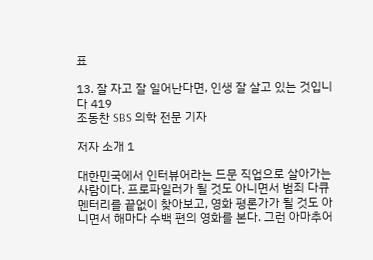표

13. 잘 자고 잘 일어난다면, 인생 잘 살고 있는 것입니다 419
조동찬 SBS 의학 전문 기자

저자 소개 1

대한민국에서 인터뷰어라는 드문 직업으로 살아가는 사람이다. 프로파일러가 될 것도 아니면서 범죄 다큐멘터리를 끝없이 찾아보고, 영화 평론가가 될 것도 아니면서 해마다 수백 편의 영화를 본다. 그런 아마추어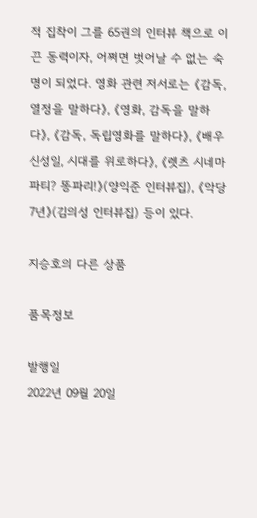적 집착이 그를 65권의 인터뷰 책으로 이끈 동력이자, 어쩌면 벗어날 수 없는 숙명이 되었다. 영화 관련 저서로는 《감독, 열정을 말하다》, 《영화, 감독을 말하다》, 《감독, 독립영화를 말하다》, 《배우 신성일, 시대를 위로하다》, 《렛츠 시네마 파티? 똥파리!》(양익준 인터뷰집), 《악당 7년》(김의성 인터뷰집) 등이 있다.

지승호의 다른 상품

품목정보

발행일
2022년 09월 20일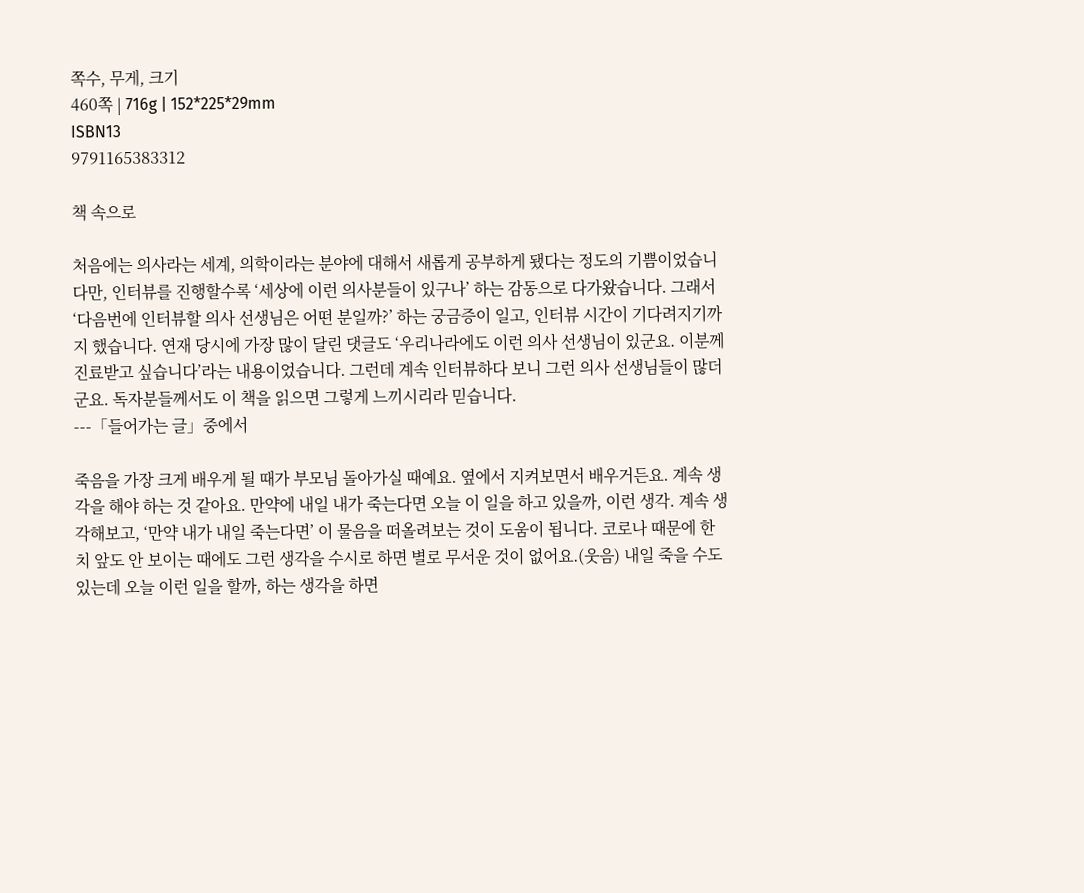쪽수, 무게, 크기
460쪽 | 716g | 152*225*29mm
ISBN13
9791165383312

책 속으로

처음에는 의사라는 세계, 의학이라는 분야에 대해서 새롭게 공부하게 됐다는 정도의 기쁨이었습니다만, 인터뷰를 진행할수록 ‘세상에 이런 의사분들이 있구나’ 하는 감동으로 다가왔습니다. 그래서 ‘다음번에 인터뷰할 의사 선생님은 어떤 분일까?’ 하는 궁금증이 일고, 인터뷰 시간이 기다려지기까지 했습니다. 연재 당시에 가장 많이 달린 댓글도 ‘우리나라에도 이런 의사 선생님이 있군요. 이분께 진료받고 싶습니다’라는 내용이었습니다. 그런데 계속 인터뷰하다 보니 그런 의사 선생님들이 많더군요. 독자분들께서도 이 책을 읽으면 그렇게 느끼시리라 믿습니다.
---「들어가는 글」중에서

죽음을 가장 크게 배우게 될 때가 부모님 돌아가실 때예요. 옆에서 지켜보면서 배우거든요. 계속 생각을 해야 하는 것 같아요. 만약에 내일 내가 죽는다면 오늘 이 일을 하고 있을까, 이런 생각. 계속 생각해보고, ‘만약 내가 내일 죽는다면’ 이 물음을 떠올려보는 것이 도움이 됩니다. 코로나 때문에 한 치 앞도 안 보이는 때에도 그런 생각을 수시로 하면 별로 무서운 것이 없어요.(웃음) 내일 죽을 수도 있는데 오늘 이런 일을 할까, 하는 생각을 하면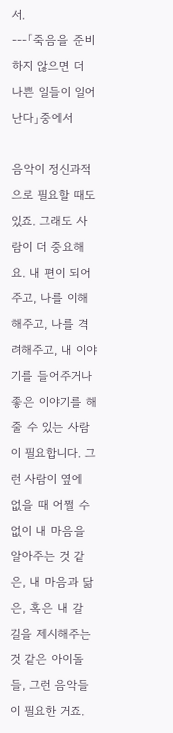서.
---「죽음을 준비하지 않으면 더 나쁜 일들이 일어난다」중에서

음악이 정신과적으로 필요할 때도 있죠. 그래도 사람이 더 중요해요. 내 편이 되어주고, 나를 이해해주고, 나를 격려해주고, 내 이야기를 들어주거나 좋은 이야기를 해줄 수 있는 사람이 필요합니다. 그런 사람이 옆에 없을 때 어쩔 수 없이 내 마음을 알아주는 것 같은, 내 마음과 닮은, 혹은 내 갈 길을 제시해주는 것 같은 아이돌들, 그런 음악들이 필요한 거죠.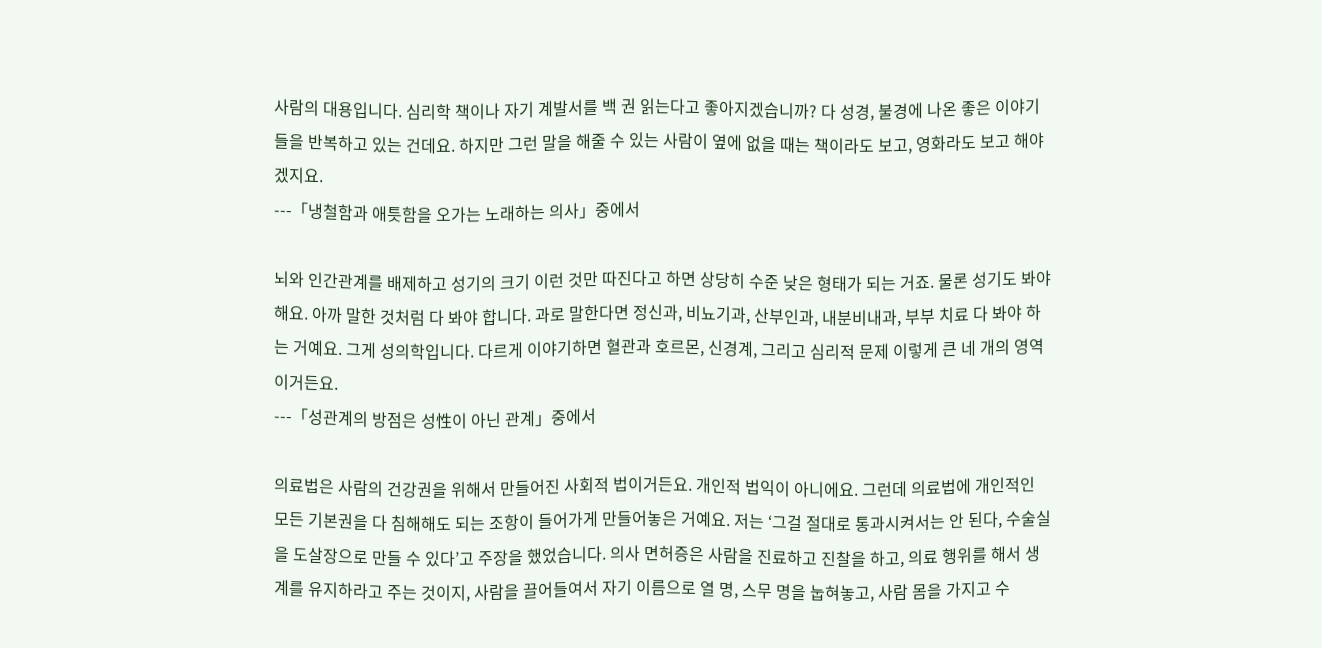사람의 대용입니다. 심리학 책이나 자기 계발서를 백 권 읽는다고 좋아지겠습니까? 다 성경, 불경에 나온 좋은 이야기들을 반복하고 있는 건데요. 하지만 그런 말을 해줄 수 있는 사람이 옆에 없을 때는 책이라도 보고, 영화라도 보고 해야겠지요.
---「냉철함과 애틋함을 오가는 노래하는 의사」중에서

뇌와 인간관계를 배제하고 성기의 크기 이런 것만 따진다고 하면 상당히 수준 낮은 형태가 되는 거죠. 물론 성기도 봐야 해요. 아까 말한 것처럼 다 봐야 합니다. 과로 말한다면 정신과, 비뇨기과, 산부인과, 내분비내과, 부부 치료 다 봐야 하는 거예요. 그게 성의학입니다. 다르게 이야기하면 혈관과 호르몬, 신경계, 그리고 심리적 문제 이렇게 큰 네 개의 영역이거든요.
---「성관계의 방점은 성性이 아닌 관계」중에서

의료법은 사람의 건강권을 위해서 만들어진 사회적 법이거든요. 개인적 법익이 아니에요. 그런데 의료법에 개인적인 모든 기본권을 다 침해해도 되는 조항이 들어가게 만들어놓은 거예요. 저는 ‘그걸 절대로 통과시켜서는 안 된다, 수술실을 도살장으로 만들 수 있다’고 주장을 했었습니다. 의사 면허증은 사람을 진료하고 진찰을 하고, 의료 행위를 해서 생계를 유지하라고 주는 것이지, 사람을 끌어들여서 자기 이름으로 열 명, 스무 명을 눕혀놓고, 사람 몸을 가지고 수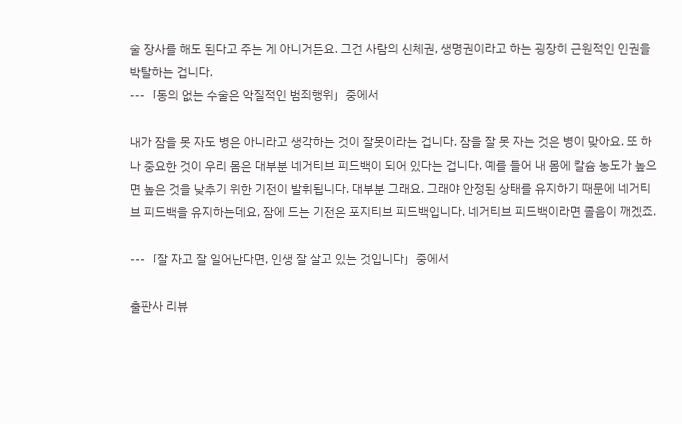술 장사를 해도 된다고 주는 게 아니거든요. 그건 사람의 신체권, 생명권이라고 하는 굉장히 근원적인 인권을 박탈하는 겁니다.
---「동의 없는 수술은 악질적인 범죄행위」중에서

내가 잠을 못 자도 병은 아니라고 생각하는 것이 잘못이라는 겁니다. 잠을 잘 못 자는 것은 병이 맞아요. 또 하나 중요한 것이 우리 몸은 대부분 네거티브 피드백이 되어 있다는 겁니다. 예를 들어 내 몸에 칼슘 농도가 높으면 높은 것을 낮추기 위한 기전이 발휘됩니다. 대부분 그래요. 그래야 안정된 상태를 유지하기 때문에 네거티브 피드백을 유지하는데요, 잠에 드는 기전은 포지티브 피드백입니다. 네거티브 피드백이라면 졸음이 깨겠죠.

---「잘 자고 잘 일어난다면, 인생 잘 살고 있는 것입니다」중에서

출판사 리뷰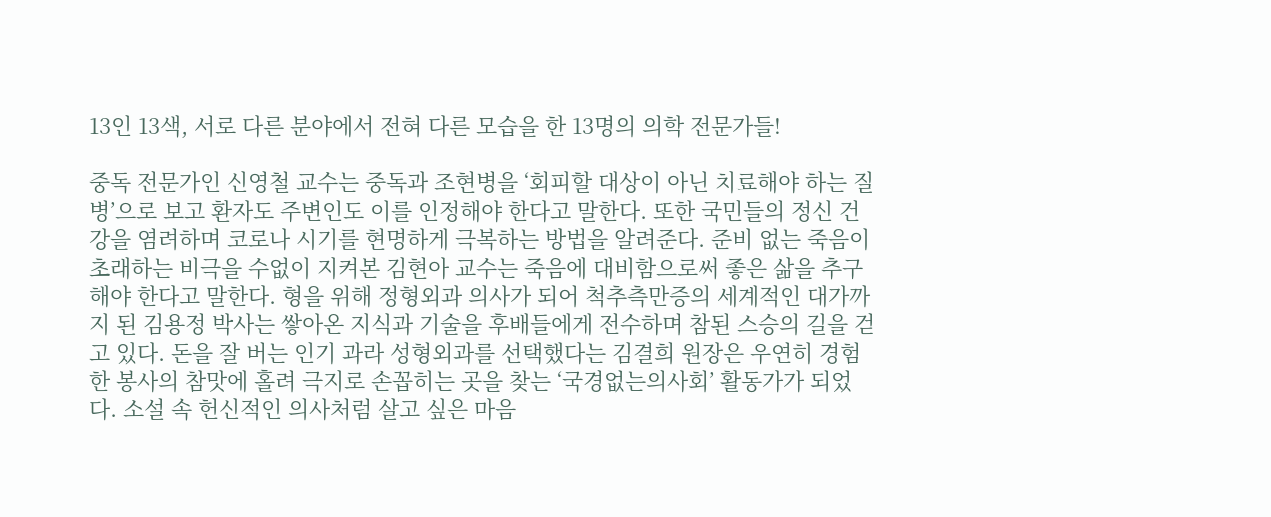13인 13색, 서로 다른 분야에서 전혀 다른 모습을 한 13명의 의학 전문가들!

중독 전문가인 신영철 교수는 중독과 조현병을 ‘회피할 대상이 아닌 치료해야 하는 질병’으로 보고 환자도 주변인도 이를 인정해야 한다고 말한다. 또한 국민들의 정신 건강을 염려하며 코로나 시기를 현명하게 극복하는 방법을 알려준다. 준비 없는 죽음이 초래하는 비극을 수없이 지켜본 김현아 교수는 죽음에 대비함으로써 좋은 삶을 추구해야 한다고 말한다. 형을 위해 정형외과 의사가 되어 척추측만증의 세계적인 대가까지 된 김용정 박사는 쌓아온 지식과 기술을 후배들에게 전수하며 참된 스승의 길을 걷고 있다. 돈을 잘 버는 인기 과라 성형외과를 선택했다는 김결희 원장은 우연히 경험한 봉사의 참맛에 홀려 극지로 손꼽히는 곳을 찾는 ‘국경없는의사회’ 활동가가 되었다. 소설 속 헌신적인 의사처럼 살고 싶은 마음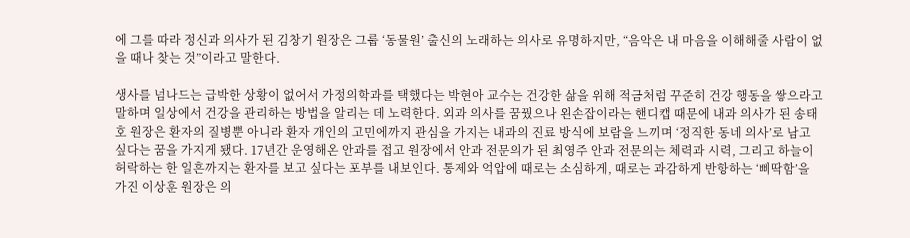에 그를 따라 정신과 의사가 된 김창기 원장은 그룹 ‘동물원’ 출신의 노래하는 의사로 유명하지만, “음악은 내 마음을 이해해줄 사람이 없을 때나 찾는 것”이라고 말한다.

생사를 넘나드는 급박한 상황이 없어서 가정의학과를 택했다는 박현아 교수는 건강한 삶을 위해 적금처럼 꾸준히 건강 행동을 쌓으라고 말하며 일상에서 건강을 관리하는 방법을 알리는 데 노력한다. 외과 의사를 꿈꿨으나 왼손잡이라는 핸디캡 때문에 내과 의사가 된 송태호 원장은 환자의 질병뿐 아니라 환자 개인의 고민에까지 관심을 가지는 내과의 진료 방식에 보람을 느끼며 ‘정직한 동네 의사’로 남고 싶다는 꿈을 가지게 됐다. 17년간 운영해온 안과를 접고 원장에서 안과 전문의가 된 최영주 안과 전문의는 체력과 시력, 그리고 하늘이 허락하는 한 일흔까지는 환자를 보고 싶다는 포부를 내보인다. 통제와 억압에 때로는 소심하게, 때로는 과감하게 반항하는 ‘삐딱함’을 가진 이상훈 원장은 의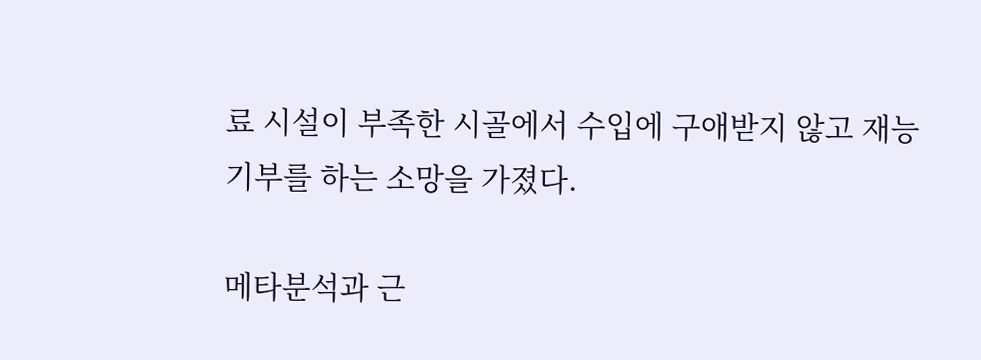료 시설이 부족한 시골에서 수입에 구애받지 않고 재능 기부를 하는 소망을 가졌다.

메타분석과 근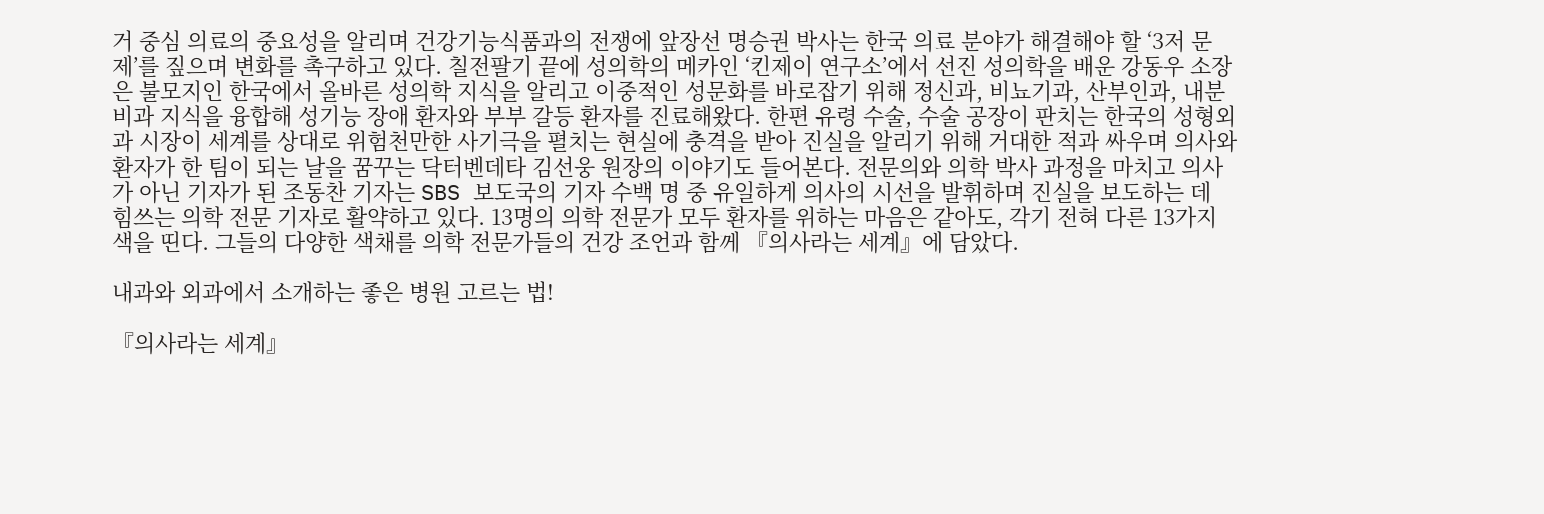거 중심 의료의 중요성을 알리며 건강기능식품과의 전쟁에 앞장선 명승권 박사는 한국 의료 분야가 해결해야 할 ‘3저 문제’를 짚으며 변화를 촉구하고 있다. 칠전팔기 끝에 성의학의 메카인 ‘킨제이 연구소’에서 선진 성의학을 배운 강동우 소장은 불모지인 한국에서 올바른 성의학 지식을 알리고 이중적인 성문화를 바로잡기 위해 정신과, 비뇨기과, 산부인과, 내분비과 지식을 융합해 성기능 장애 환자와 부부 갈등 환자를 진료해왔다. 한편 유령 수술, 수술 공장이 판치는 한국의 성형외과 시장이 세계를 상대로 위험천만한 사기극을 펼치는 현실에 충격을 받아 진실을 알리기 위해 거대한 적과 싸우며 의사와 환자가 한 팀이 되는 날을 꿈꾸는 닥터벤데타 김선웅 원장의 이야기도 들어본다. 전문의와 의학 박사 과정을 마치고 의사가 아닌 기자가 된 조동찬 기자는 SBS 보도국의 기자 수백 명 중 유일하게 의사의 시선을 발휘하며 진실을 보도하는 데 힘쓰는 의학 전문 기자로 활약하고 있다. 13명의 의학 전문가 모두 환자를 위하는 마음은 같아도, 각기 전혀 다른 13가지 색을 띤다. 그들의 다양한 색채를 의학 전문가들의 건강 조언과 함께 『의사라는 세계』에 담았다.

내과와 외과에서 소개하는 좋은 병원 고르는 법!

『의사라는 세계』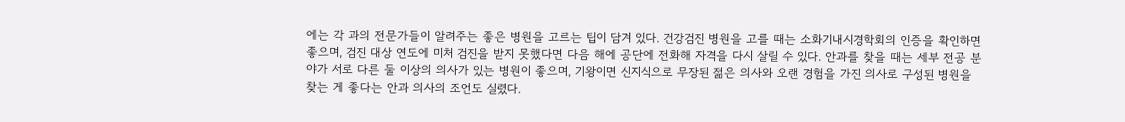에는 각 과의 전문가들이 알려주는 좋은 병원을 고르는 팁이 담겨 있다. 건강검진 병원을 고를 때는 소화기내시경학회의 인증을 확인하면 좋으며, 검진 대상 연도에 미처 검진을 받지 못했다면 다음 해에 공단에 전화해 자격을 다시 살릴 수 있다. 안과를 찾을 때는 세부 전공 분야가 서로 다른 둘 이상의 의사가 있는 병원이 좋으며, 기왕이면 신지식으로 무장된 젊은 의사와 오랜 경험을 가진 의사로 구성된 병원을 찾는 게 좋다는 안과 의사의 조언도 실렸다.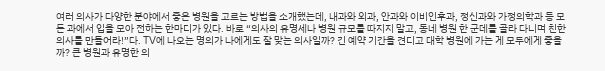여러 의사가 다양한 분야에서 좋은 병원을 고르는 방법을 소개했는데, 내과와 외과, 안과와 이비인후과, 정신과와 가정의학과 등 모든 과에서 입을 모아 전하는 한마디가 있다. 바로 “의사의 유명세나 병원 규모를 따지지 말고, 동네 병원 한 군데를 골라 다니며 친한 의사를 만들어라!”다. TV에 나오는 명의가 나에게도 잘 맞는 의사일까? 긴 예약 기간을 견디고 대학 병원에 가는 게 모두에게 좋을까? 큰 병원과 유명한 의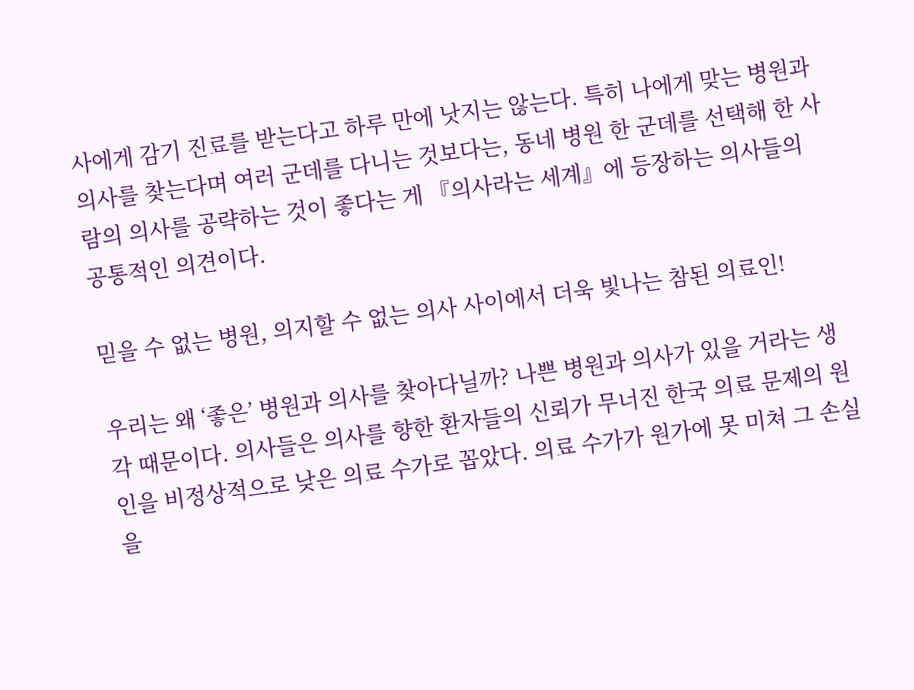사에게 감기 진료를 받는다고 하루 만에 낫지는 않는다. 특히 나에게 맞는 병원과 의사를 찾는다며 여러 군데를 다니는 것보다는, 동네 병원 한 군데를 선택해 한 사람의 의사를 공략하는 것이 좋다는 게 『의사라는 세계』에 등장하는 의사들의 공통적인 의견이다.

믿을 수 없는 병원, 의지할 수 없는 의사 사이에서 더욱 빛나는 참된 의료인!

우리는 왜 ‘좋은’ 병원과 의사를 찾아다닐까? 나쁜 병원과 의사가 있을 거라는 생각 때문이다. 의사들은 의사를 향한 환자들의 신뢰가 무너진 한국 의료 문제의 원인을 비정상적으로 낮은 의료 수가로 꼽았다. 의료 수가가 원가에 못 미쳐 그 손실을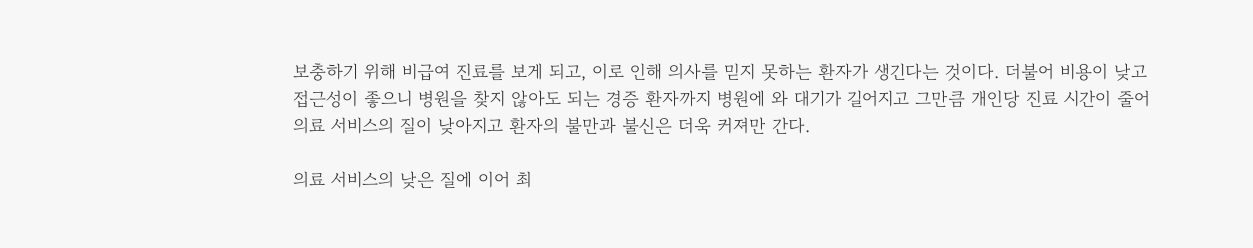보충하기 위해 비급여 진료를 보게 되고, 이로 인해 의사를 믿지 못하는 환자가 생긴다는 것이다. 더불어 비용이 낮고 접근성이 좋으니 병원을 찾지 않아도 되는 경증 환자까지 병원에 와 대기가 길어지고 그만큼 개인당 진료 시간이 줄어 의료 서비스의 질이 낮아지고 환자의 불만과 불신은 더욱 커져만 간다.

의료 서비스의 낮은 질에 이어 최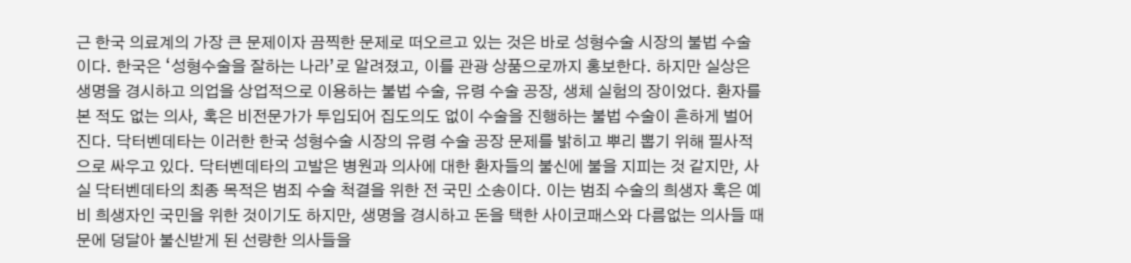근 한국 의료계의 가장 큰 문제이자 끔찍한 문제로 떠오르고 있는 것은 바로 성형수술 시장의 불법 수술이다. 한국은 ‘성형수술을 잘하는 나라’로 알려졌고, 이를 관광 상품으로까지 홍보한다. 하지만 실상은 생명을 경시하고 의업을 상업적으로 이용하는 불법 수술, 유령 수술 공장, 생체 실험의 장이었다. 환자를 본 적도 없는 의사, 혹은 비전문가가 투입되어 집도의도 없이 수술을 진행하는 불법 수술이 흔하게 벌어진다. 닥터벤데타는 이러한 한국 성형수술 시장의 유령 수술 공장 문제를 밝히고 뿌리 뽑기 위해 필사적으로 싸우고 있다. 닥터벤데타의 고발은 병원과 의사에 대한 환자들의 불신에 불을 지피는 것 같지만, 사실 닥터벤데타의 최종 목적은 범죄 수술 척결을 위한 전 국민 소송이다. 이는 범죄 수술의 희생자 혹은 예비 희생자인 국민을 위한 것이기도 하지만, 생명을 경시하고 돈을 택한 사이코패스와 다름없는 의사들 때문에 덩달아 불신받게 된 선량한 의사들을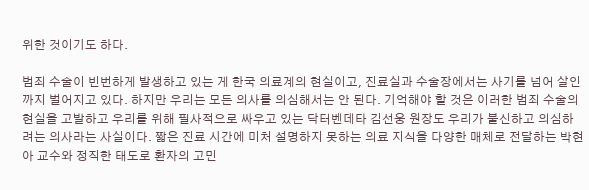위한 것이기도 하다.

범죄 수술이 빈번하게 발생하고 있는 게 한국 의료계의 현실이고, 진료실과 수술장에서는 사기를 넘어 살인까지 벌어지고 있다. 하지만 우리는 모든 의사를 의심해서는 안 된다. 기억해야 할 것은 이러한 범죄 수술의 현실을 고발하고 우리를 위해 필사적으로 싸우고 있는 닥터벤데타 김선웅 원장도 우리가 불신하고 의심하려는 의사라는 사실이다. 짧은 진료 시간에 미처 설명하지 못하는 의료 지식을 다양한 매체로 전달하는 박현아 교수와 정직한 태도로 환자의 고민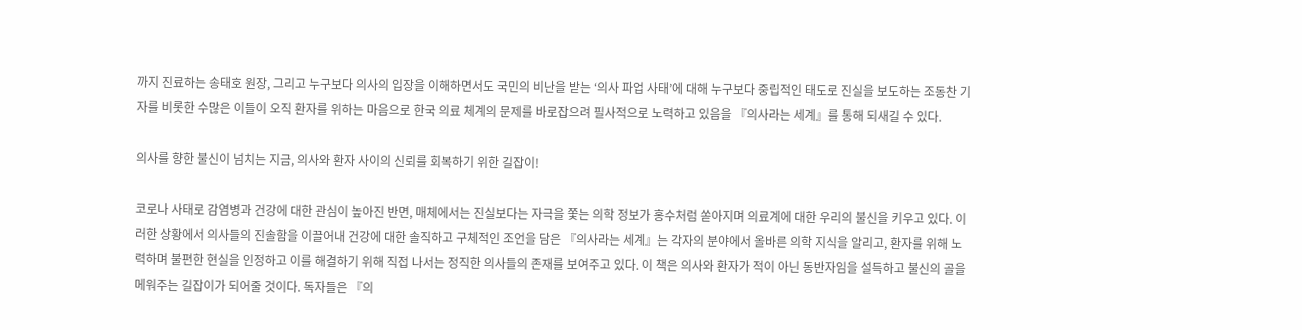까지 진료하는 송태호 원장, 그리고 누구보다 의사의 입장을 이해하면서도 국민의 비난을 받는 ‘의사 파업 사태’에 대해 누구보다 중립적인 태도로 진실을 보도하는 조동찬 기자를 비롯한 수많은 이들이 오직 환자를 위하는 마음으로 한국 의료 체계의 문제를 바로잡으려 필사적으로 노력하고 있음을 『의사라는 세계』를 통해 되새길 수 있다.

의사를 향한 불신이 넘치는 지금, 의사와 환자 사이의 신뢰를 회복하기 위한 길잡이!

코로나 사태로 감염병과 건강에 대한 관심이 높아진 반면, 매체에서는 진실보다는 자극을 쫓는 의학 정보가 홍수처럼 쏟아지며 의료계에 대한 우리의 불신을 키우고 있다. 이러한 상황에서 의사들의 진솔함을 이끌어내 건강에 대한 솔직하고 구체적인 조언을 담은 『의사라는 세계』는 각자의 분야에서 올바른 의학 지식을 알리고, 환자를 위해 노력하며 불편한 현실을 인정하고 이를 해결하기 위해 직접 나서는 정직한 의사들의 존재를 보여주고 있다. 이 책은 의사와 환자가 적이 아닌 동반자임을 설득하고 불신의 골을 메워주는 길잡이가 되어줄 것이다. 독자들은 『의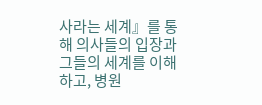사라는 세계』를 통해 의사들의 입장과 그들의 세계를 이해하고, 병원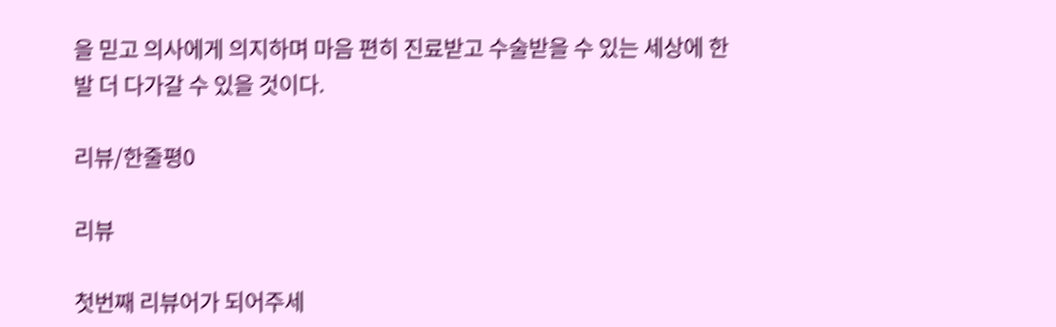을 믿고 의사에게 의지하며 마음 편히 진료받고 수술받을 수 있는 세상에 한 발 더 다가갈 수 있을 것이다.

리뷰/한줄평0

리뷰

첫번째 리뷰어가 되어주세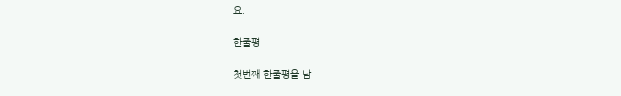요.

한줄평

첫번째 한줄평을 남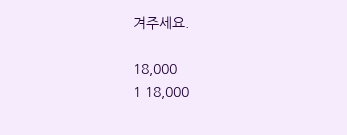겨주세요.

18,000
1 18,000